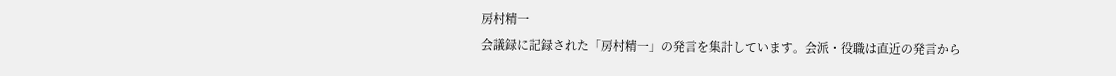房村精一
会議録に記録された「房村精一」の発言を集計しています。会派・役職は直近の発言から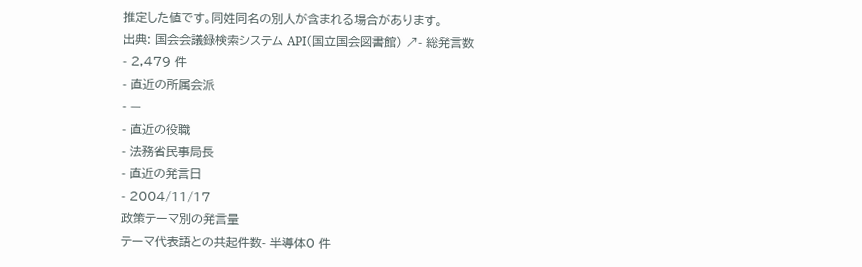推定した値です。同姓同名の別人が含まれる場合があります。
出典: 国会会議録検索システム API(国立国会図書館) ↗- 総発言数
- 2,479 件
- 直近の所属会派
- —
- 直近の役職
- 法務省民事局長
- 直近の発言日
- 2004/11/17
政策テーマ別の発言量
テーマ代表語との共起件数- 半導体0 件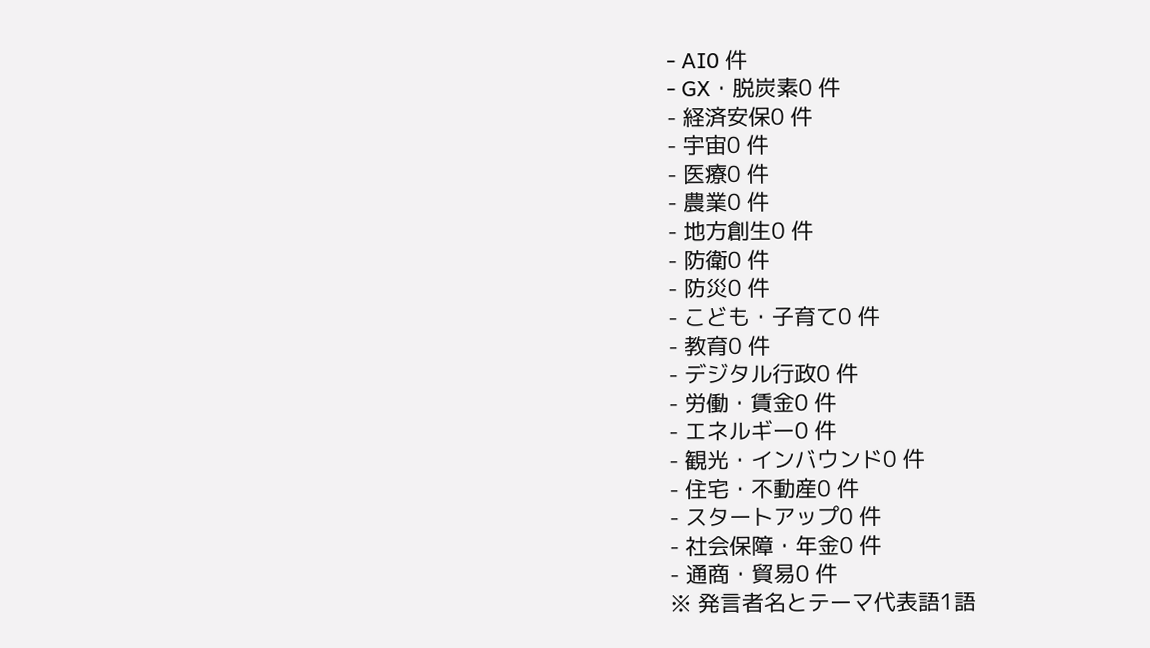- AI0 件
- GX・脱炭素0 件
- 経済安保0 件
- 宇宙0 件
- 医療0 件
- 農業0 件
- 地方創生0 件
- 防衛0 件
- 防災0 件
- こども・子育て0 件
- 教育0 件
- デジタル行政0 件
- 労働・賃金0 件
- エネルギー0 件
- 観光・インバウンド0 件
- 住宅・不動産0 件
- スタートアップ0 件
- 社会保障・年金0 件
- 通商・貿易0 件
※ 発言者名とテーマ代表語1語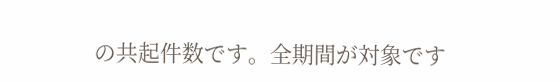の共起件数です。全期間が対象です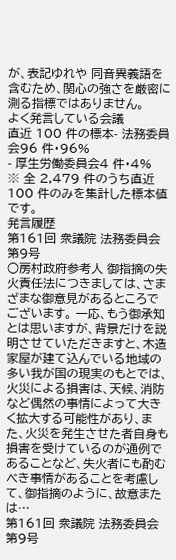が、表記ゆれや 同音異義語を含むため、関心の強さを厳密に測る指標ではありません。
よく発言している会議
直近 100 件の標本- 法務委員会96 件・96%
- 厚生労働委員会4 件・4%
※ 全 2,479 件のうち直近 100 件のみを集計した標本値です。
発言履歴
第161回 衆議院 法務委員会 第9号
○房村政府参考人 御指摘の失火責任法につきましては、さまざまな御意見があるところでございます。 一応、もう御承知とは思いますが、背景だけを説明させていただきますと、木造家屋が建て込んでいる地域の多い我が国の現実のもとでは、火災による損害は、天候、消防など偶然の事情によって大きく拡大する可能性があり、また、火災を発生させた者自身も損害を受けているのが通例であることなど、失火者にも酌むべき事情があることを考慮して、御指摘のように、故意または…
第161回 衆議院 法務委員会 第9号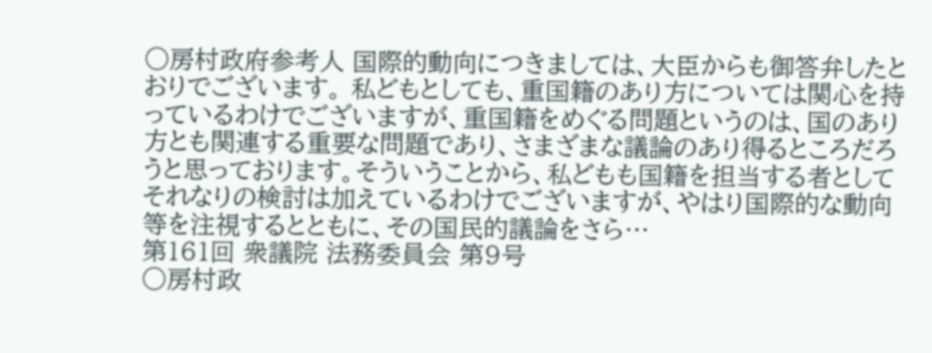○房村政府参考人 国際的動向につきましては、大臣からも御答弁したとおりでございます。 私どもとしても、重国籍のあり方については関心を持っているわけでございますが、重国籍をめぐる問題というのは、国のあり方とも関連する重要な問題であり、さまざまな議論のあり得るところだろうと思っております。そういうことから、私どもも国籍を担当する者としてそれなりの検討は加えているわけでございますが、やはり国際的な動向等を注視するとともに、その国民的議論をさら…
第161回 衆議院 法務委員会 第9号
○房村政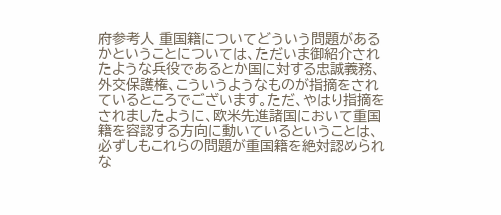府参考人 重国籍についてどういう問題があるかということについては、ただいま御紹介されたような兵役であるとか国に対する忠誠義務、外交保護権、こういうようなものが指摘をされているところでございます。ただ、やはり指摘をされましたように、欧米先進諸国において重国籍を容認する方向に動いているということは、必ずしもこれらの問題が重国籍を絶対認められな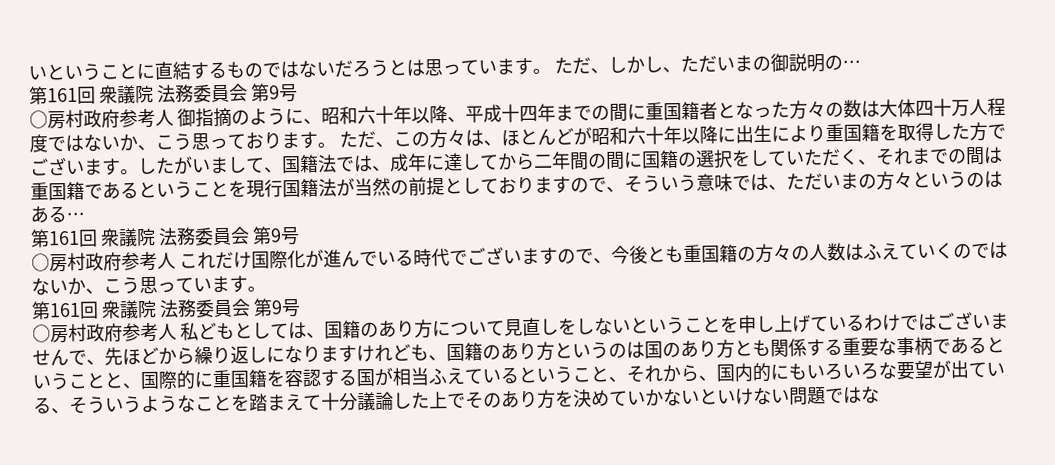いということに直結するものではないだろうとは思っています。 ただ、しかし、ただいまの御説明の…
第161回 衆議院 法務委員会 第9号
○房村政府参考人 御指摘のように、昭和六十年以降、平成十四年までの間に重国籍者となった方々の数は大体四十万人程度ではないか、こう思っております。 ただ、この方々は、ほとんどが昭和六十年以降に出生により重国籍を取得した方でございます。したがいまして、国籍法では、成年に達してから二年間の間に国籍の選択をしていただく、それまでの間は重国籍であるということを現行国籍法が当然の前提としておりますので、そういう意味では、ただいまの方々というのはある…
第161回 衆議院 法務委員会 第9号
○房村政府参考人 これだけ国際化が進んでいる時代でございますので、今後とも重国籍の方々の人数はふえていくのではないか、こう思っています。
第161回 衆議院 法務委員会 第9号
○房村政府参考人 私どもとしては、国籍のあり方について見直しをしないということを申し上げているわけではございませんで、先ほどから繰り返しになりますけれども、国籍のあり方というのは国のあり方とも関係する重要な事柄であるということと、国際的に重国籍を容認する国が相当ふえているということ、それから、国内的にもいろいろな要望が出ている、そういうようなことを踏まえて十分議論した上でそのあり方を決めていかないといけない問題ではな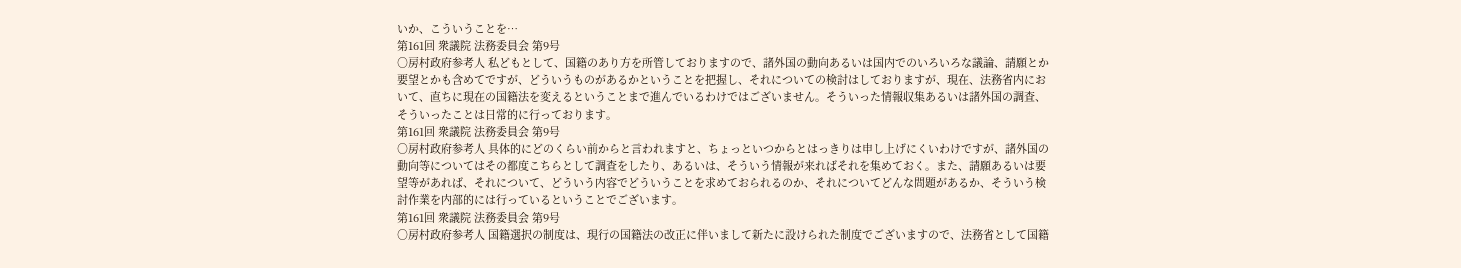いか、こういうことを…
第161回 衆議院 法務委員会 第9号
○房村政府参考人 私どもとして、国籍のあり方を所管しておりますので、諸外国の動向あるいは国内でのいろいろな議論、請願とか要望とかも含めてですが、どういうものがあるかということを把握し、それについての検討はしておりますが、現在、法務省内において、直ちに現在の国籍法を変えるということまで進んでいるわけではございません。そういった情報収集あるいは諸外国の調査、そういったことは日常的に行っております。
第161回 衆議院 法務委員会 第9号
○房村政府参考人 具体的にどのくらい前からと言われますと、ちょっといつからとはっきりは申し上げにくいわけですが、諸外国の動向等についてはその都度こちらとして調査をしたり、あるいは、そういう情報が来ればそれを集めておく。また、請願あるいは要望等があれば、それについて、どういう内容でどういうことを求めておられるのか、それについてどんな問題があるか、そういう検討作業を内部的には行っているということでございます。
第161回 衆議院 法務委員会 第9号
○房村政府参考人 国籍選択の制度は、現行の国籍法の改正に伴いまして新たに設けられた制度でございますので、法務省として国籍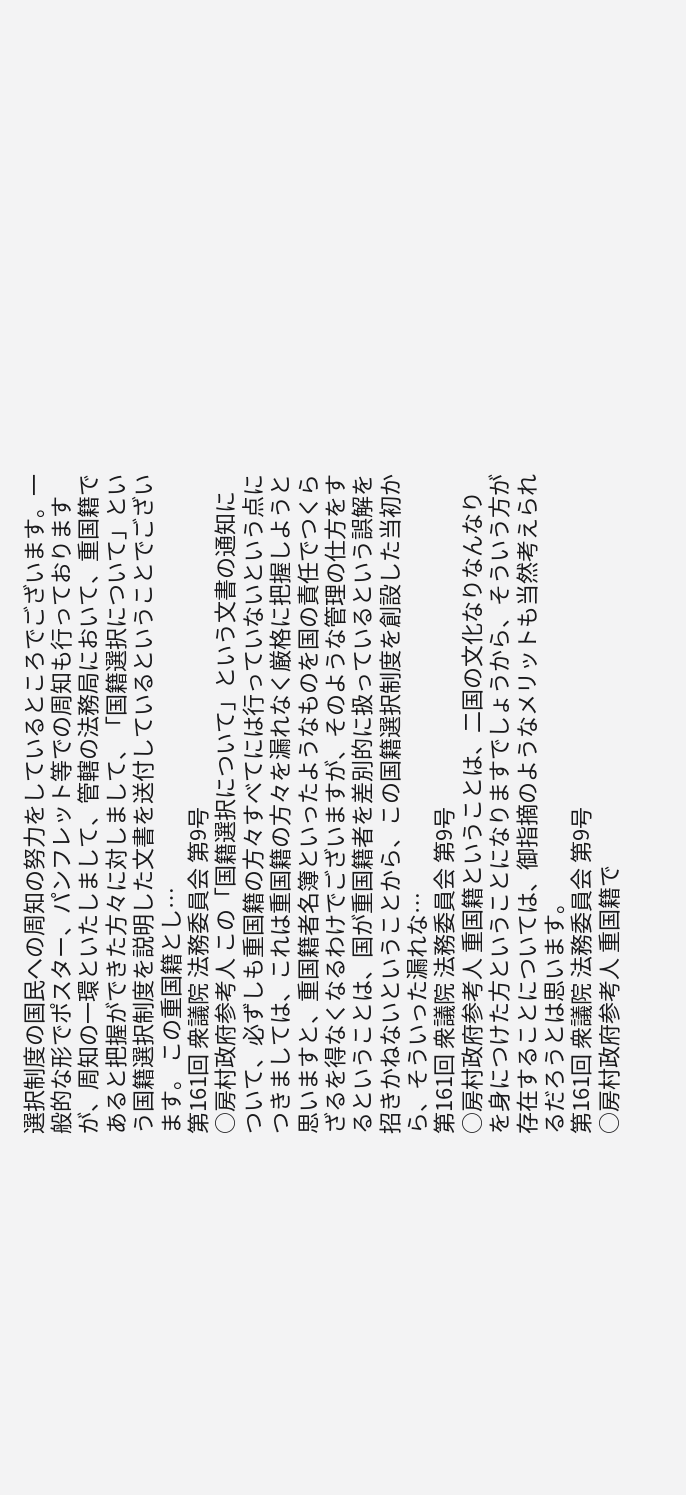選択制度の国民への周知の努力をしているところでございます。一般的な形でポスター、パンフレット等での周知も行っておりますが、周知の一環といたしまして、管轄の法務局において、重国籍であると把握ができた方々に対しまして、「国籍選択について」という国籍選択制度を説明した文書を送付しているということでございます。 この重国籍とし…
第161回 衆議院 法務委員会 第9号
○房村政府参考人 この「国籍選択について」という文書の通知について、必ずしも重国籍の方々すべてには行っていないという点につきましては、これは重国籍の方々を漏れなく厳格に把握しようと思いますと、重国籍者名簿といったようなものを国の責任でつくらざるを得なくなるわけでございますが、そのような管理の仕方をするということは、国が重国籍者を差別的に扱っているという誤解を招きかねないということから、この国籍選択制度を創設した当初から、そういった漏れな…
第161回 衆議院 法務委員会 第9号
○房村政府参考人 重国籍ということは、二国の文化なりなんなりを身につけた方ということになりますでしょうから、そういう方が存在することについては、御指摘のようなメリットも当然考えられるだろうとは思います。
第161回 衆議院 法務委員会 第9号
○房村政府参考人 重国籍で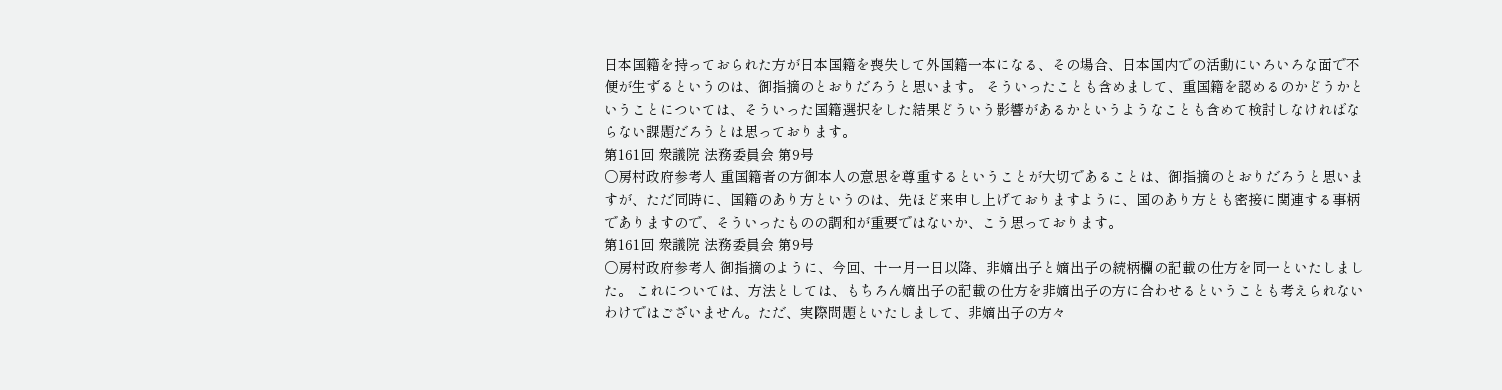日本国籍を持っておられた方が日本国籍を喪失して外国籍一本になる、その場合、日本国内での活動にいろいろな面で不便が生ずるというのは、御指摘のとおりだろうと思います。 そういったことも含めまして、重国籍を認めるのかどうかということについては、そういった国籍選択をした結果どういう影響があるかというようなことも含めて検討しなければならない課題だろうとは思っております。
第161回 衆議院 法務委員会 第9号
○房村政府参考人 重国籍者の方御本人の意思を尊重するということが大切であることは、御指摘のとおりだろうと思いますが、ただ同時に、国籍のあり方というのは、先ほど来申し上げておりますように、国のあり方とも密接に関連する事柄でありますので、そういったものの調和が重要ではないか、こう思っております。
第161回 衆議院 法務委員会 第9号
○房村政府参考人 御指摘のように、今回、十一月一日以降、非嫡出子と嫡出子の続柄欄の記載の仕方を同一といたしました。 これについては、方法としては、もちろん嫡出子の記載の仕方を非嫡出子の方に合わせるということも考えられないわけではございません。ただ、実際問題といたしまして、非嫡出子の方々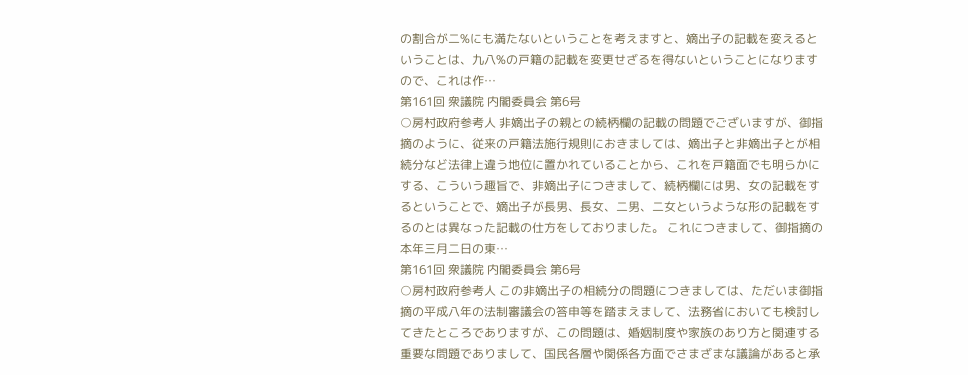の割合が二%にも満たないということを考えますと、嫡出子の記載を変えるということは、九八%の戸籍の記載を変更せざるを得ないということになりますので、これは作…
第161回 衆議院 内閣委員会 第6号
○房村政府参考人 非嫡出子の親との続柄欄の記載の問題でございますが、御指摘のように、従来の戸籍法施行規則におきましては、嫡出子と非嫡出子とが相続分など法律上違う地位に置かれていることから、これを戸籍面でも明らかにする、こういう趣旨で、非嫡出子につきまして、続柄欄には男、女の記載をするということで、嫡出子が長男、長女、二男、二女というような形の記載をするのとは異なった記載の仕方をしておりました。 これにつきまして、御指摘の本年三月二日の東…
第161回 衆議院 内閣委員会 第6号
○房村政府参考人 この非嫡出子の相続分の問題につきましては、ただいま御指摘の平成八年の法制審議会の答申等を踏まえまして、法務省においても検討してきたところでありますが、この問題は、婚姻制度や家族のあり方と関連する重要な問題でありまして、国民各層や関係各方面でさまざまな議論があると承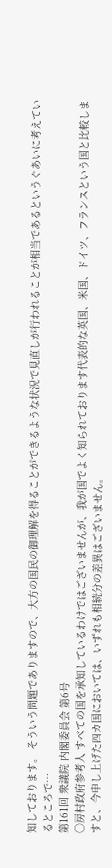知しております。 そういう問題でありますので、大方の国民の御理解を得ることができるような状況で見直しが行われることが相当であるというぐあいに考えているところで…
第161回 衆議院 内閣委員会 第6号
○房村政府参考人 すべての国を承知しているわけではございませんが、我が国でよく知られております代表的な英国、米国、ドイツ、フランスという国と比較しますと、今申し上げた四カ国においては、いずれも相続分の差異はございません。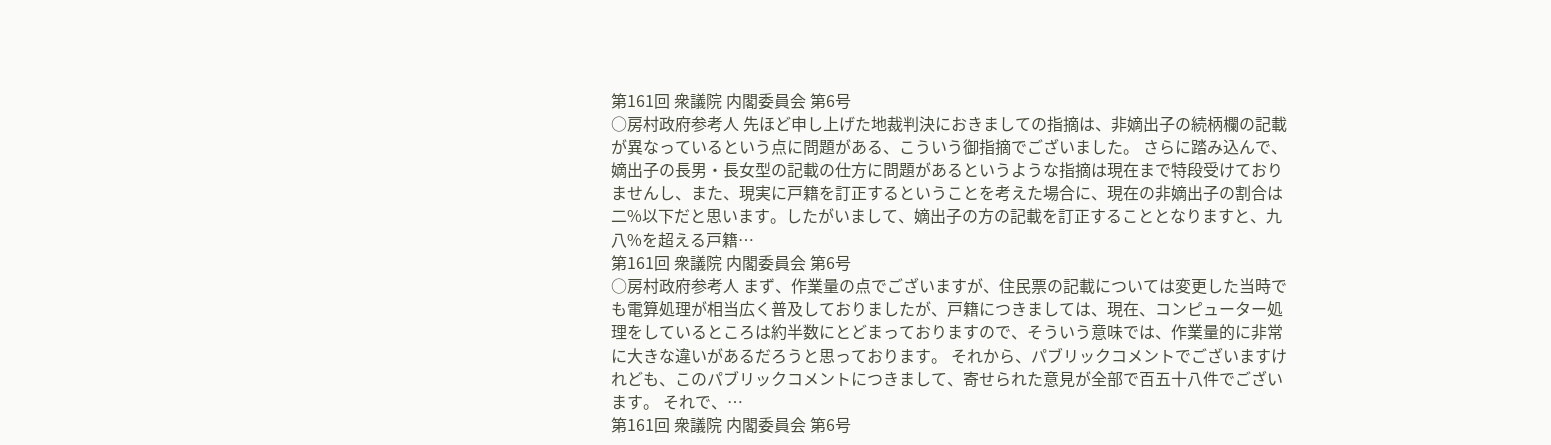第161回 衆議院 内閣委員会 第6号
○房村政府参考人 先ほど申し上げた地裁判決におきましての指摘は、非嫡出子の続柄欄の記載が異なっているという点に問題がある、こういう御指摘でございました。 さらに踏み込んで、嫡出子の長男・長女型の記載の仕方に問題があるというような指摘は現在まで特段受けておりませんし、また、現実に戸籍を訂正するということを考えた場合に、現在の非嫡出子の割合は二%以下だと思います。したがいまして、嫡出子の方の記載を訂正することとなりますと、九八%を超える戸籍…
第161回 衆議院 内閣委員会 第6号
○房村政府参考人 まず、作業量の点でございますが、住民票の記載については変更した当時でも電算処理が相当広く普及しておりましたが、戸籍につきましては、現在、コンピューター処理をしているところは約半数にとどまっておりますので、そういう意味では、作業量的に非常に大きな違いがあるだろうと思っております。 それから、パブリックコメントでございますけれども、このパブリックコメントにつきまして、寄せられた意見が全部で百五十八件でございます。 それで、…
第161回 衆議院 内閣委員会 第6号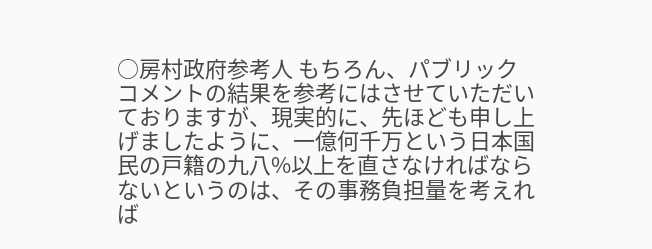○房村政府参考人 もちろん、パブリックコメントの結果を参考にはさせていただいておりますが、現実的に、先ほども申し上げましたように、一億何千万という日本国民の戸籍の九八%以上を直さなければならないというのは、その事務負担量を考えれば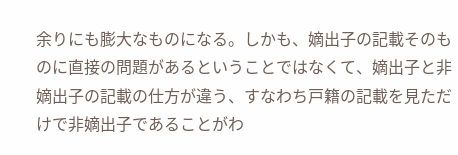余りにも膨大なものになる。しかも、嫡出子の記載そのものに直接の問題があるということではなくて、嫡出子と非嫡出子の記載の仕方が違う、すなわち戸籍の記載を見ただけで非嫡出子であることがわ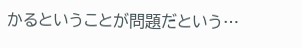かるということが問題だという…